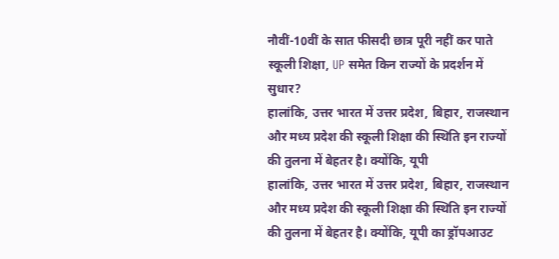नौवीं-10वीं के सात फीसदी छात्र पूरी नहीं कर पाते स्कूली शिक्षा, UP समेत किन राज्यों के प्रदर्शन में सुधार?
हालांकि, उत्तर भारत में उत्तर प्रदेश, बिहार, राजस्थान और मध्य प्रदेश की स्कूली शिक्षा की स्थिति इन राज्यों की तुलना में बेहतर है। क्योंकि, यूपी
हालांकि, उत्तर भारत में उत्तर प्रदेश, बिहार, राजस्थान और मध्य प्रदेश की स्कूली शिक्षा की स्थिति इन राज्यों की तुलना में बेहतर है। क्योंकि, यूपी का ड्रॉपआउट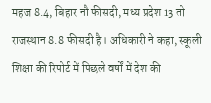महज 8.4, बिहार नौ फीसदी, मध्य प्रदेश 13 तो राजस्थान 8.8 फीसदी है। अधिकारी ने कहा, स्कूली शिक्षा की रिपोर्ट में पिछले वर्षों में देश की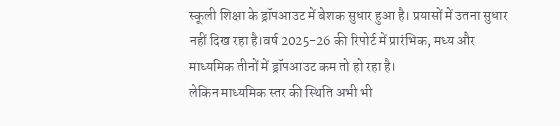स्कूली शिक्षा के ड्रॉपआउट में बेशक सुधार हुआ है। प्रयासों में उतना सुधार नहीं दिख रहा है।वर्ष 2025-26 की रिपोर्ट में प्रारंभिक, मध्य और माध्यमिक तीनों में ड्रॉपआउट कम तो हो रहा है।
लेकिन माध्यमिक स्तर की स्थिति अभी भी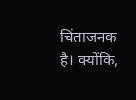चिंताजनक है। क्योंकि,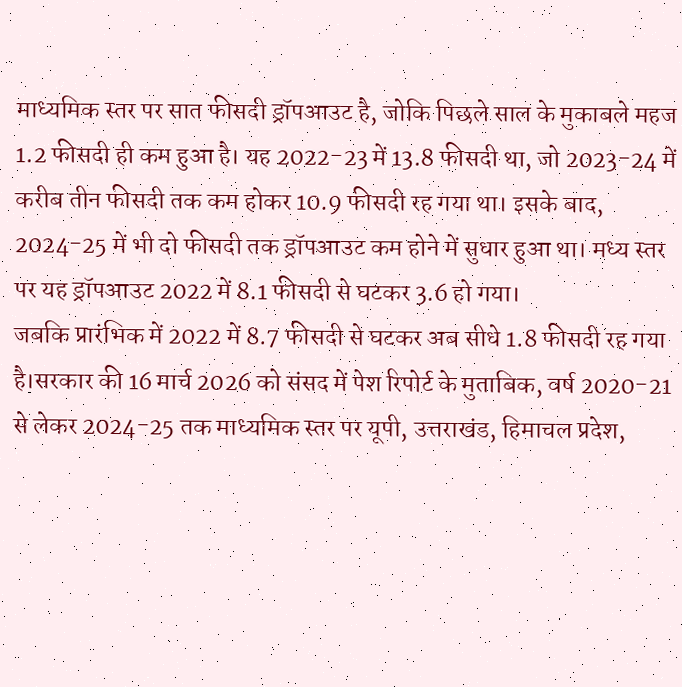माध्यमिक स्तर पर सात फीसदी ड्रॉपआउट है, जोकि पिछले साल के मुकाबले महज 1.2 फीसदी ही कम हुआ है। यह 2022-23 में 13.8 फीसदी था, जो 2023-24 में करीब तीन फीसदी तक कम होकर 10.9 फीसदी रह गया था। इसके बाद, 2024-25 में भी दो फीसदी तक ड्रॉपआउट कम होने में सुधार हुआ था। मध्य स्तर पर यह ड्रॉपआउट 2022 में 8.1 फीसदी से घटकर 3.6 हो गया।
जबकि प्रारंभिक में 2022 में 8.7 फीसदी से घटकर अब सीधे 1.8 फीसदी रह गया है।सरकार की 16 मार्च 2026 को संसद में पेश रिपोर्ट के मुताबिक, वर्ष 2020-21 से लेकर 2024-25 तक माध्यमिक स्तर पर यूपी, उत्तराखंड, हिमाचल प्रदेश,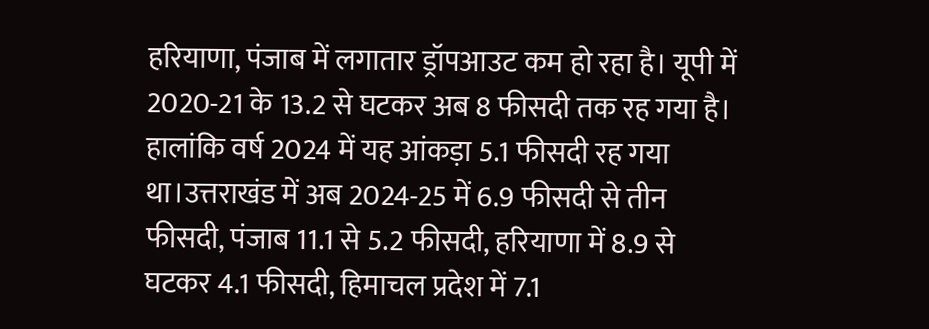हरियाणा, पंजाब में लगातार ड्रॉपआउट कम हो रहा है। यूपी में 2020-21 के 13.2 से घटकर अब 8 फीसदी तक रह गया है। हालांकि वर्ष 2024 में यह आंकड़ा 5.1 फीसदी रह गया था।उत्तराखंड में अब 2024-25 में 6.9 फीसदी से तीन फीसदी, पंजाब 11.1 से 5.2 फीसदी, हरियाणा में 8.9 से घटकर 4.1 फीसदी, हिमाचल प्रदेश में 7.1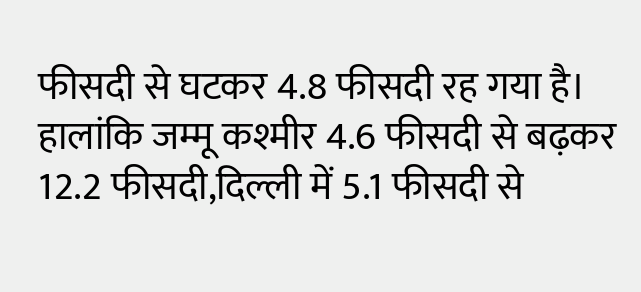फीसदी से घटकर 4.8 फीसदी रह गया है।
हालांकि जम्मू कश्मीर 4.6 फीसदी से बढ़कर 12.2 फीसदी,दिल्ली में 5.1 फीसदी से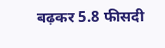बढ़कर 5.8 फीसदी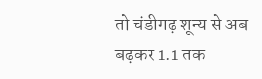तो चंडीगढ़ शून्य से अब बढ़कर 1.1 तक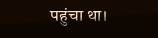पहुंचा था।